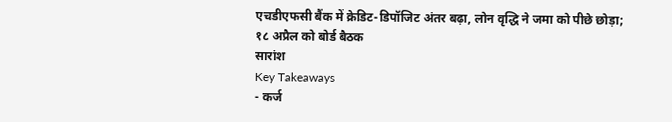एचडीएफसी बैंक में क्रेडिट-डिपॉजिट अंतर बढ़ा, लोन वृद्धि ने जमा को पीछे छोड़ा; १८ अप्रैल को बोर्ड बैठक
सारांश
Key Takeaways
- कर्ज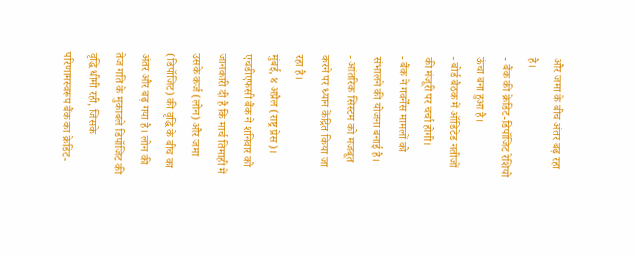और जमा के बीच अंतर बढ़ रहा है।
- बैंक की क्रेडिट-डिपॉजिट रेशियो ऊंचा बना हुआ है।
- बोर्ड बैठक में ऑडिटेड नतीजों की मंजूरी पर चर्चा होगी।
- बैंक ने गवर्नेंस मामलों को संभालने की योजना बनाई है।
- आंतरिक सिस्टम को मजबूत करने पर ध्यान केंद्रित किया जा रहा है।
मुंबई, ४ अप्रैल (राष्ट्र प्रेस)। एचडीएफसी बैंक ने शनिवार को जानकारी दी है कि मार्च तिमाही में उसके कर्ज (लोन) और जमा (डिपॉजिट) की वृद्धि के बीच का अंतर और बढ़ गया है। लोन की तेज गति के मुकाबले डिपॉजिट की वृद्धि धीमी रही, जिसके परिणामस्वरूप बैंक का क्रेडिट-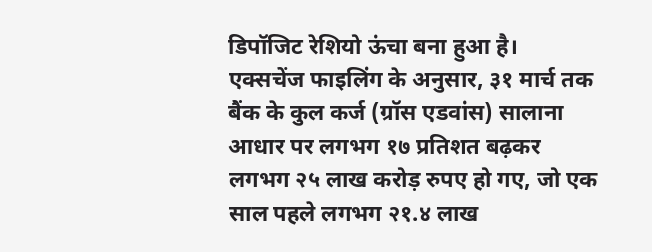डिपॉजिट रेशियो ऊंचा बना हुआ है।
एक्सचेंज फाइलिंग के अनुसार, ३१ मार्च तक बैंक के कुल कर्ज (ग्रॉस एडवांस) सालाना आधार पर लगभग १७ प्रतिशत बढ़कर लगभग २५ लाख करोड़ रुपए हो गए, जो एक साल पहले लगभग २१.४ लाख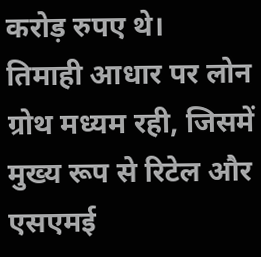करोड़ रुपए थे।
तिमाही आधार पर लोन ग्रोथ मध्यम रही, जिसमें मुख्य रूप से रिटेल और एसएमई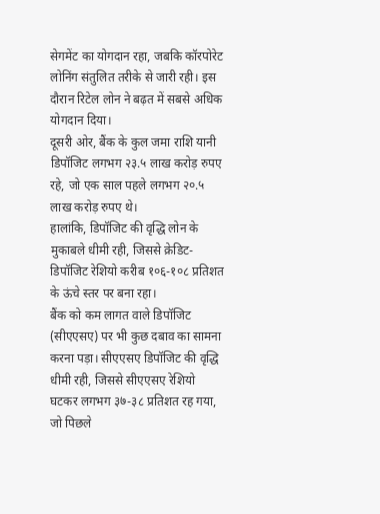सेगमेंट का योगदान रहा, जबकि कॉरपोरेट लोनिंग संतुलित तरीके से जारी रही। इस दौरान रिटेल लोन ने बढ़त में सबसे अधिक योगदान दिया।
दूसरी ओर, बैंक के कुल जमा राशि यानी डिपॉजिट लगभग २३.५ लाख करोड़ रुपए रहे, जो एक साल पहले लगभग २०.५ लाख करोड़ रुपए थे।
हालांकि, डिपॉजिट की वृद्धि लोन के मुकाबले धीमी रही, जिससे क्रेडिट-डिपॉजिट रेशियो करीब १०६-१०८ प्रतिशत के ऊंचे स्तर पर बना रहा।
बैंक को कम लागत वाले डिपॉजिट (सीएएसए) पर भी कुछ दबाव का सामना करना पड़ा। सीएएसए डिपॉजिट की वृद्धि धीमी रही, जिससे सीएएसए रेशियो घटकर लगभग ३७-३८ प्रतिशत रह गया, जो पिछले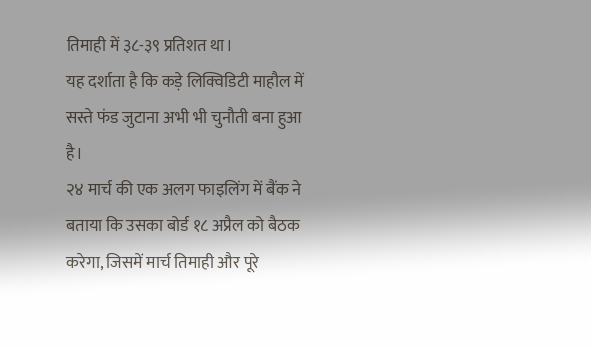तिमाही में ३८-३९ प्रतिशत था।
यह दर्शाता है कि कड़े लिक्विडिटी माहौल में सस्ते फंड जुटाना अभी भी चुनौती बना हुआ है।
२४ मार्च की एक अलग फाइलिंग में बैंक ने बताया कि उसका बोर्ड १८ अप्रैल को बैठक करेगा, जिसमें मार्च तिमाही और पूरे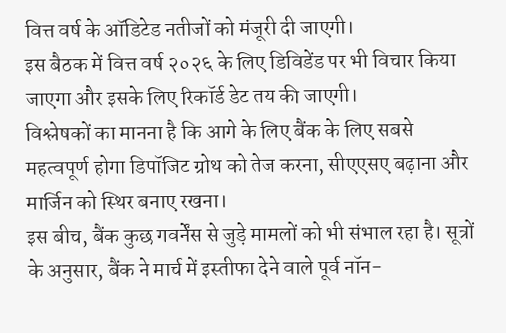वित्त वर्ष के ऑडिटेड नतीजों को मंजूरी दी जाएगी।
इस बैठक में वित्त वर्ष २०२६ के लिए डिविडेंड पर भी विचार किया जाएगा और इसके लिए रिकॉर्ड डेट तय की जाएगी।
विश्लेषकों का मानना है कि आगे के लिए बैंक के लिए सबसे महत्वपूर्ण होगा डिपॉजिट ग्रोथ को तेज करना, सीएएसए बढ़ाना और मार्जिन को स्थिर बनाए रखना।
इस बीच, बैंक कुछ गवर्नेंस से जुड़े मामलों को भी संभाल रहा है। सूत्रों के अनुसार, बैंक ने मार्च में इस्तीफा देने वाले पूर्व नॉन-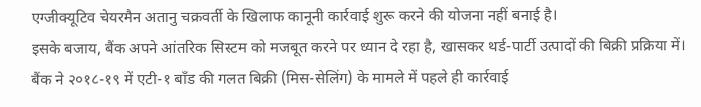एग्जीक्यूटिव चेयरमैन अतानु चक्रवर्ती के खिलाफ कानूनी कार्रवाई शुरू करने की योजना नहीं बनाई है।
इसके बजाय, बैंक अपने आंतरिक सिस्टम को मजबूत करने पर ध्यान दे रहा है, खासकर थर्ड-पार्टी उत्पादों की बिक्री प्रक्रिया में।
बैंक ने २०१८-१९ में एटी-१ बॉंड की गलत बिक्री (मिस-सेलिंग) के मामले में पहले ही कार्रवाई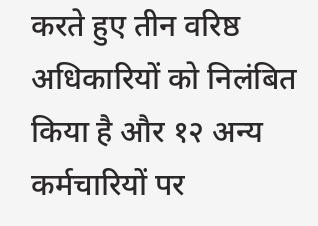करते हुए तीन वरिष्ठ अधिकारियों को निलंबित किया है और १२ अन्य कर्मचारियों पर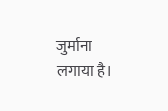जुर्माना लगाया है।